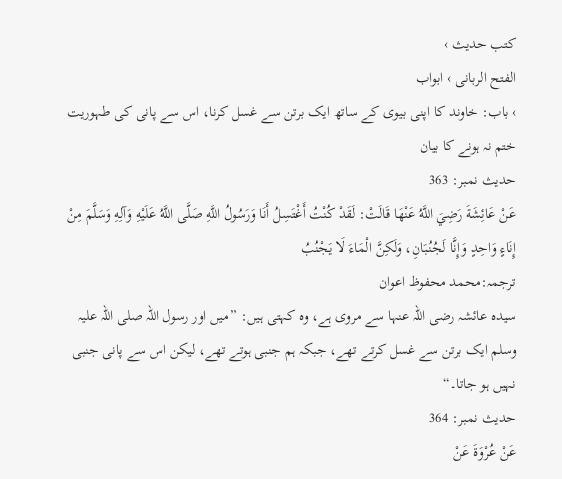کتب حدیث ›
الفتح الربانی › ابواب
› باب: خاوند کا اپنی بیوی کے ساتھ ایک برتن سے غسل کرنا، اس سے پانی کی طہوریت ختم نہ ہونے کا بیان
حدیث نمبر: 363
عَنْ عَائِشَةَ رَضِيَ اللَّهُ عَنْهَا قَالَتْ: لَقَدْ كُنْتُ أَغْتَسِلُ أَنَا وَرَسُولُ اللَّهِ صَلَّى اللَّهُ عَلَيْهِ وَآلِهِ وَسَلَّمَ مِنْ إِنَاءٍ وَاحِدٍ وَإِنَّا لَجُنُبَانِ، وَلَكِنَّ الْمَاءَ لَا يَجْنُبُ
ترجمہ:محمد محفوظ اعوان
سیدہ عائشہ رضی اللہ عنہا سے مروی ہے، وہ کہتی ہیں: ”میں اور رسول اللہ صلی اللہ علیہ وسلم ایک برتن سے غسل کرتے تھے، جبکہ ہم جنبی ہوتے تھے، لیکن اس سے پانی جنبی نہیں ہو جاتا۔“
حدیث نمبر: 364
عَنْ عُرْوَةَ عَنْ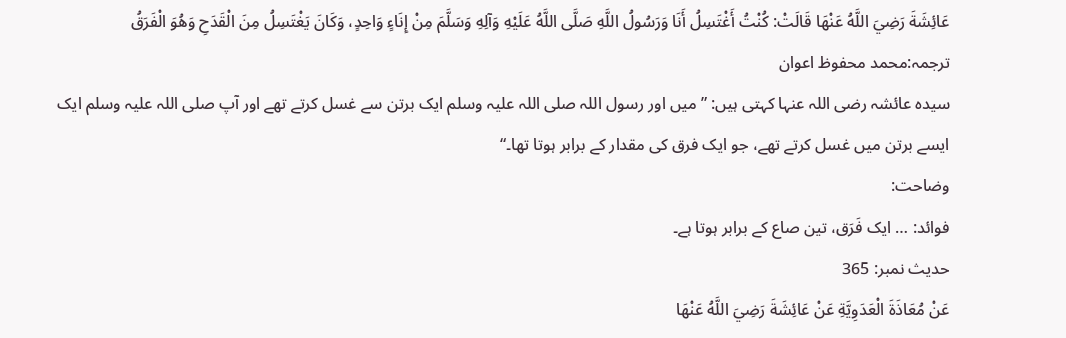عَائِشَةَ رَضِيَ اللَّهُ عَنْهَا قَالَتْ: كُنْتُ أَغْتَسِلُ أَنَا وَرَسُولُ اللَّهِ صَلَّى اللَّهُ عَلَيْهِ وَآلِهِ وَسَلَّمَ مِنْ إِنَاءٍ وَاحِدٍ، وَكَانَ يَغْتَسِلُ مِنَ الْقَدَحِ وَهُوَ الْفَرَقُ
ترجمہ:محمد محفوظ اعوان
سیدہ عائشہ رضی اللہ عنہا کہتی ہیں: ”میں اور رسول اللہ صلی اللہ علیہ وسلم ایک برتن سے غسل کرتے تھے اور آپ صلی اللہ علیہ وسلم ایک ایسے برتن میں غسل کرتے تھے، جو ایک فرق کی مقدار کے برابر ہوتا تھا۔“
وضاحت:
فوائد: … ایک فَرَق، تین صاع کے برابر ہوتا ہے۔
حدیث نمبر: 365
عَنْ مُعَاذَةَ الْعَدَوِيَّةِ عَنْ عَائِشَةَ رَضِيَ اللَّهُ عَنْهَا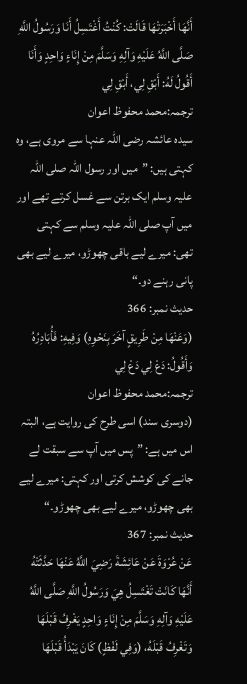أَنَّهَا أَخْبَرَتْهَا قَالَتْ: كُنْتُ أَغْتَسِلُ أَنَا وَرَسُولُ اللَّهِ صَلَّى اللَّهُ عَلَيْهِ وَآلِهِ وَسَلَّمَ مِنْ إِنَاءٍ وَاحِدٍ وَأَنَا أَقُولُ لَهُ: أَبْقِ لِي، أَبْقِ لِي
ترجمہ:محمد محفوظ اعوان
سیدہ عائشہ رضی اللہ عنہا سے مروی ہے، وہ کہتی ہیں: ”میں اور رسول اللہ صلی اللہ علیہ وسلم ایک برتن سے غسل کرتے تھے اور میں آپ صلی اللہ علیہ وسلم سے کہتی تھی: میرے لیے باقی چھوڑو، میرے لیے بھی پانی رہنے دو۔“
حدیث نمبر: 366
(وَعَنْهَا مِنْ طَرِيقٍ آخَرَ بِنَحْوِهِ) وَفِيهِ: فَأُبَادِرُهُ وَأَقُولُ: دَعْ لِي دَعْ لِي
ترجمہ:محمد محفوظ اعوان
(دوسری سند) اسی طرح کی روایت ہے، البتہ اس میں ہے: ”پس میں آپ سے سبقت لے جانے کی کوشش کرتی اور کہتی: میرے لیے بھی چھوڑو، میرے لیے بھی چھوڑو۔“
حدیث نمبر: 367
عَنْ عُرْوَةَ عَنْ عَائِشَةَ رَضِيَ اللَّهُ عَنْهَا حَدَّثَتْهُ أَنَّهَا كَانَتْ تَغْتَسِلُ هِيَ وَرَسُولُ اللَّهِ صَلَّى اللَّهُ عَلَيْهِ وَآلِهِ وَسَلَّمَ مِنْ إِنَاءٍ وَاحِدٍ يَغْرِفُ قَبْلَهَا وَتَغْرِفُ قَبْلَهُ، (وَفِي لَفْظٍ) كَانَ يَبْدَأُ قَبْلَهَا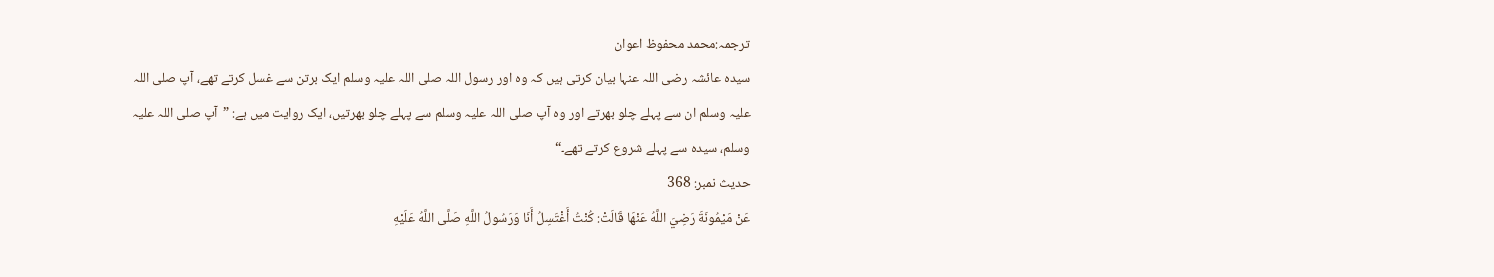ترجمہ:محمد محفوظ اعوان
سیدہ عائشہ رضی اللہ عنہا بیان کرتی ہیں کہ وہ اور رسول اللہ صلی اللہ علیہ وسلم ایک برتن سے غسل کرتے تھے، آپ صلی اللہ علیہ وسلم ان سے پہلے چلو بھرتے اور وہ آپ صلی اللہ علیہ وسلم سے پہلے چلو بھرتیں، ایک روایت میں ہے: ”آپ صلی اللہ علیہ وسلم، سیدہ سے پہلے شروع کرتے تھے۔“
حدیث نمبر: 368
عَنْ مَيْمُونَةَ رَضِيَ اللَّهُ عَنْهَا قَالَتْ: كُنْتُ أَغْتَسِلُ أَنَا وَرَسُولُ اللَّهِ صَلَّى اللَّهُ عَلَيْهِ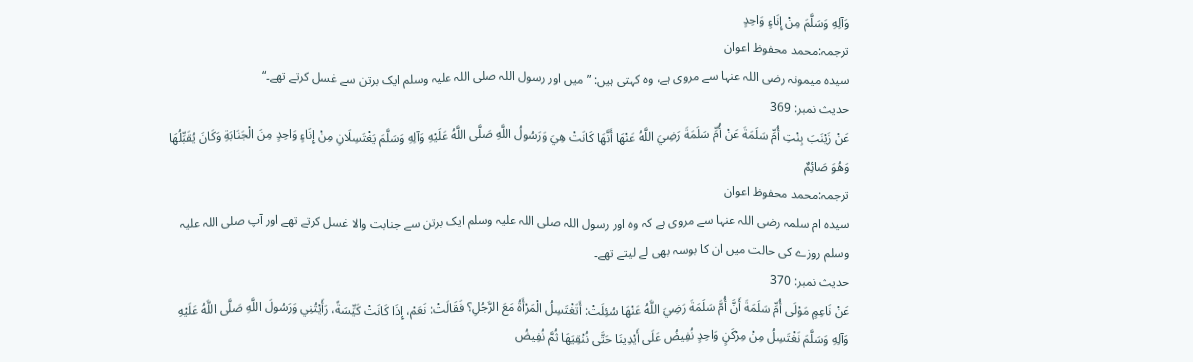وَآلِهِ وَسَلَّمَ مِنْ إِنَاءٍ وَاحِدٍ
ترجمہ:محمد محفوظ اعوان
سیدہ میمونہ رضی اللہ عنہا سے مروی ہے، وہ کہتی ہیں: ”میں اور رسول اللہ صلی اللہ علیہ وسلم ایک برتن سے غسل کرتے تھے۔“
حدیث نمبر: 369
عَنْ زَيْنَبَ بِنْتِ أُمِّ سَلَمَةَ عَنْ أُمِّ سَلَمَةَ رَضِيَ اللَّهُ عَنْهَا أَنَّهَا كَانَتْ هِيَ وَرَسُولُ اللَّهِ صَلَّى اللَّهُ عَلَيْهِ وَآلِهِ وَسَلَّمَ يَغْتَسِلَانِ مِنْ إِنَاءٍ وَاحِدٍ مِنَ الْجَنَابَةِ وَكَانَ يُقَبِّلُهَا وَهُوَ صَائِمٌ
ترجمہ:محمد محفوظ اعوان
سیدہ ام سلمہ رضی اللہ عنہا سے مروی ہے کہ وہ اور رسول اللہ صلی اللہ علیہ وسلم ایک برتن سے جنابت والا غسل کرتے تھے اور آپ صلی اللہ علیہ وسلم روزے کی حالت میں ان کا بوسہ بھی لے لیتے تھے۔
حدیث نمبر: 370
عَنْ نَاعِمٍ مَوْلَى أُمِّ سَلَمَةَ أَنَّ أُمَّ سَلَمَةَ رَضِيَ اللَّهُ عَنْهَا سُئِلَتْ: أَتَغْتَسِلُ الْمَرْأَةُ مَعَ الرَّجُلِ؟ فَقَالَتْ: نَعَمْ، إِذَا كَانَتْ كَيِّسَةً، رَأَيْتُنِي وَرَسُولَ اللَّهِ صَلَّى اللَّهُ عَلَيْهِ وَآلِهِ وَسَلَّمَ نَغْتَسِلُ مِنْ مِرْكَنٍ وَاحِدٍ نُفِيضُ عَلَى أَيْدِينَا حَتَّى نُنْقِيَهَا ثُمَّ نُفِيضُ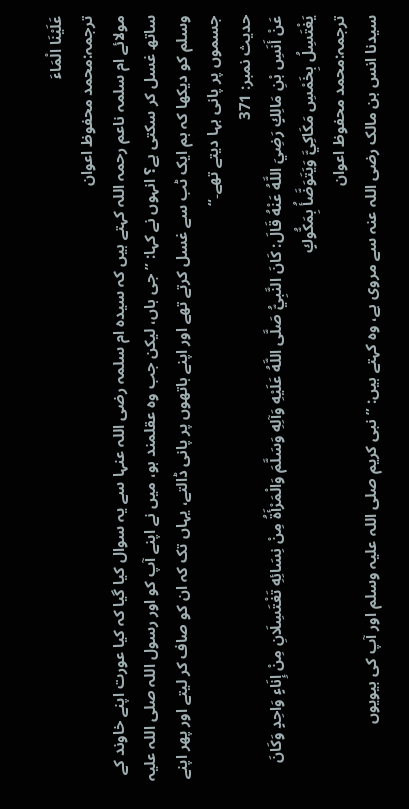عَلَيْنَا الْمَاءَ
ترجمہ:محمد محفوظ اعوان
مولائے ام سلمہ ناعم رحمہ اللہ کہتے ہیں کہ سیدہ ام سلمہ رضی اللہ عنہا سے یہ سوال کیا گیا کہ کیا عورت اپنے خاوند کے ساتھ غسل کر سکتی ہے؟ انہوں نے کہا: ”جی ہاں، لیکن جب وہ عقلمند ہو، میں نے اپنے آپ کو اور رسول اللہ صلی اللہ علیہ وسلم کو دیکھا کہ ہم ایک ٹب سے غسل کرتے تھے اور اپنے ہاتھوں پر پانی ڈالتے، یہاں تک کہ ان کو صاف کر لیتے اور پھر اپنے جسموں پر پانی بہا دیتے تھے۔“
حدیث نمبر: 371
عَنْ أَنَسِ بْنِ مَالِكٍ رَضِيَ اللَّهُ عَنْهُ قَالَ: كَانَ النَّبِيُّ صَلَّى اللَّهُ عَلَيْهِ وَآلِهِ وَسَلَّمَ وَالْمَرْأَةُ مِنْ نِسَائِهِ تَغْتَسِلَانِ مِنْ إِنَاءٍ وَاحِدٍ وَكَانَ يَغْتَسِلُ بِخَمْسِ مَكَاكِيَّ وَيَتَوَضَّأُ بِمَكُّوكٍ
ترجمہ:محمد محفوظ اعوان
سیدنا انس بن مالک رضی اللہ عنہ سے مروی ہے، وہ کہتے ہیں: ”نبی کریم صلی اللہ علیہ وسلم اور آپ کی بیویوں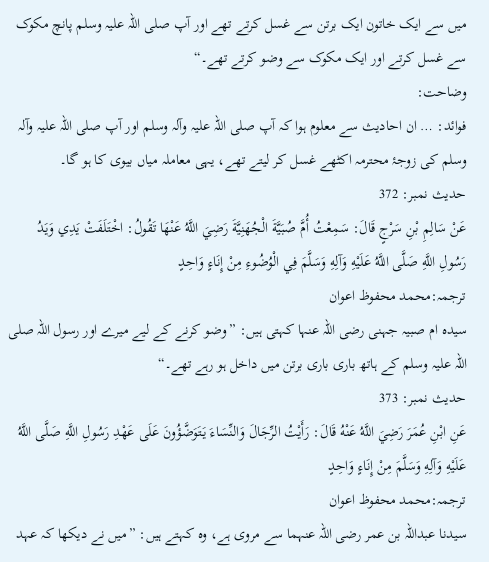میں سے ایک خاتون ایک برتن سے غسل کرتے تھے اور آپ صلی اللہ علیہ وسلم پانچ مکوک سے غسل کرتے اور ایک مکوک سے وضو کرتے تھے۔“
وضاحت:
فوائد: … ان احادیث سے معلوم ہوا کہ آپ صلی اللہ علیہ وآلہ وسلم اور آپ صلی اللہ علیہ وآلہ وسلم کی زوجۂ محترمہ اکٹھے غسل کر لیتے تھے، یہی معاملہ میاں بیوی کا ہو گا۔
حدیث نمبر: 372
عَنْ سَالِمِ بْنِ سَرْجٍ قَالَ: سَمِعْتُ أُمَّ صُبَيَّةَ الْجُهَنِيَّةَ رَضِيَ اللَّهُ عَنْهَا تَقُولُ: اخْتَلَفَتْ يَدِي وَيَدُ رَسُولِ اللَّهِ صَلَّى اللَّهُ عَلَيْهِ وَآلِهِ وَسَلَّمَ فِي الْوُضُوءِ مِنْ إِنَاءٍ وَاحِدٍ
ترجمہ:محمد محفوظ اعوان
سیدہ ام صبیہ جہنی رضی اللہ عنہا کہتی ہیں: ”وضو کرنے کے لیے میرے اور رسول اللہ صلی اللہ علیہ وسلم کے ہاتھ باری باری برتن میں داخل ہو رہے تھے۔“
حدیث نمبر: 373
عَنِ ابْنِ عُمَرَ رَضِيَ اللَّهُ عَنْهُ قَالَ: رَأَيْتُ الرِّجَالَ وَالنِّسَاءَ يَتَوَضَّؤُونَ عَلَى عَهْدِ رَسُولِ اللَّهِ صَلَّى اللَّهُ عَلَيْهِ وَآلِهِ وَسَلَّمَ مِنْ إِنَاءٍ وَاحِدٍ
ترجمہ:محمد محفوظ اعوان
سیدنا عبداللہ بن عمر رضی اللہ عنہما سے مروی ہے، وہ کہتے ہیں: ”میں نے دیکھا کہ عہد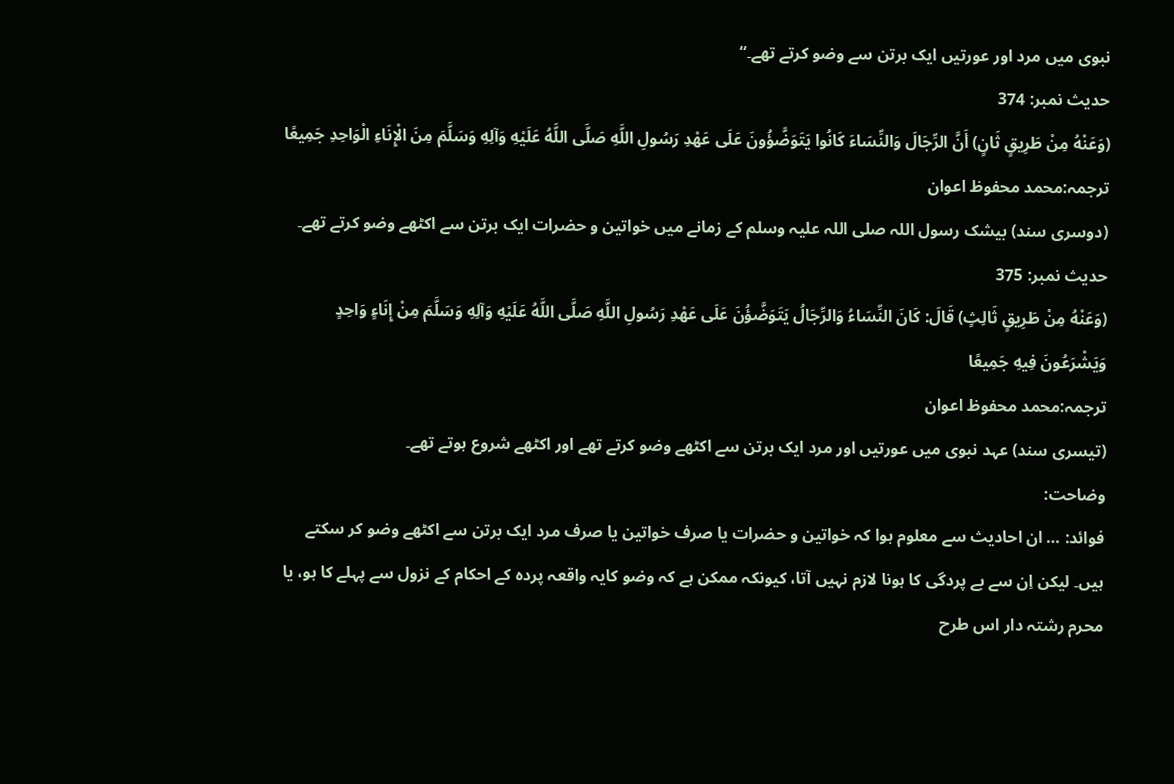نبوی میں مرد اور عورتیں ایک برتن سے وضو کرتے تھے۔“
حدیث نمبر: 374
(وَعَنْهُ مِنْ طَرِيقٍ ثَانٍ) أَنَّ الرِّجَالَ وَالنِّسَاءَ كَانُوا يَتَوَضَّؤُونَ عَلَى عَهْدِ رَسُولِ اللَّهِ صَلَّى اللَّهُ عَلَيْهِ وَآلِهِ وَسَلَّمَ مِنَ الْإِنَاءِ الْوَاحِدِ جَمِيعًا
ترجمہ:محمد محفوظ اعوان
(دوسری سند) بیشک رسول اللہ صلی اللہ علیہ وسلم کے زمانے میں خواتین و حضرات ایک برتن سے اکٹھے وضو کرتے تھے۔
حدیث نمبر: 375
(وَعَنْهُ مِنْ طَرِيقٍ ثَالِثٍ) قَالَ: كَانَ النِّسَاءُ وَالرِّجَالُ يَتَوَضَّؤُنَ عَلَى عَهْدِ رَسُولِ اللَّهِ صَلَّى اللَّهُ عَلَيْهِ وَآلِهِ وَسَلَّمَ مِنْ إِنَاءٍ وَاحِدٍ وَيَشْرَعُونَ فِيهِ جَمِيعًا
ترجمہ:محمد محفوظ اعوان
(تیسری سند) عہد نبوی میں عورتیں اور مرد ایک برتن سے اکٹھے وضو کرتے تھے اور اکٹھے شروع ہوتے تھے۔
وضاحت:
فوائد: … ان احادیث سے معلوم ہوا کہ خواتین و حضرات یا صرف خواتین یا صرف مرد ایک برتن سے اکٹھے وضو کر سکتے ہیں۔ لیکن اِن سے بے پردگی کا ہونا لازم نہیں آتا، کیونکہ ممکن ہے کہ وضو کایہ واقعہ پردہ کے احکام کے نزول سے پہلے کا ہو، یا محرم رشتہ دار اس طرح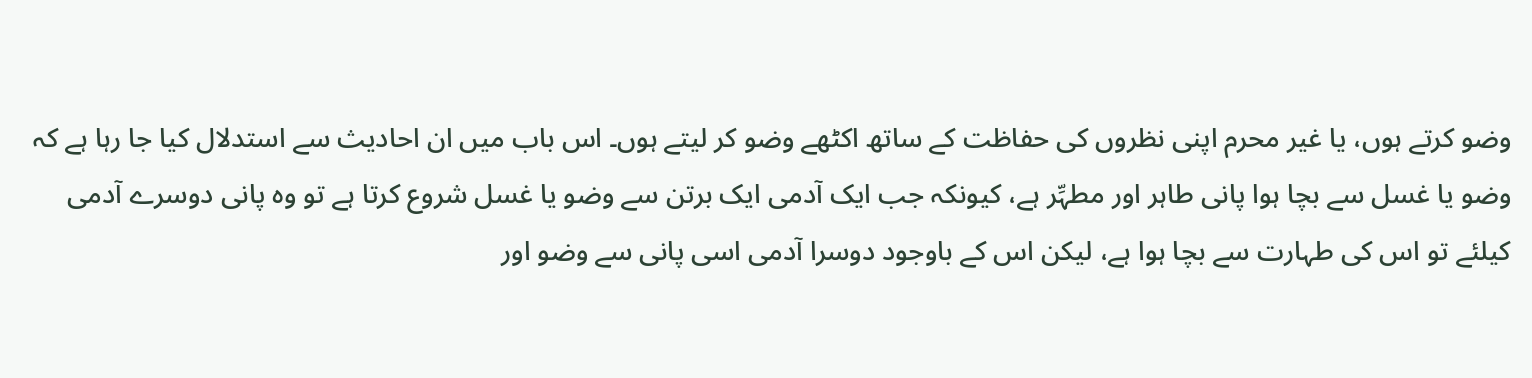وضو کرتے ہوں، یا غیر محرم اپنی نظروں کی حفاظت کے ساتھ اکٹھے وضو کر لیتے ہوں۔ اس باب میں ان احادیث سے استدلال کیا جا رہا ہے کہ وضو یا غسل سے بچا ہوا پانی طاہر اور مطہِّر ہے، کیونکہ جب ایک آدمی ایک برتن سے وضو یا غسل شروع کرتا ہے تو وہ پانی دوسرے آدمی کیلئے تو اس کی طہارت سے بچا ہوا ہے، لیکن اس کے باوجود دوسرا آدمی اسی پانی سے وضو اور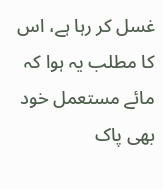غسل کر رہا ہے، اس کا مطلب یہ ہوا کہ مائے مستعمل خود بھی پاک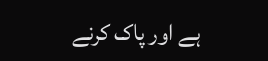ہے اور پاک کرنے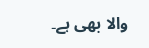والا بھی ہے۔